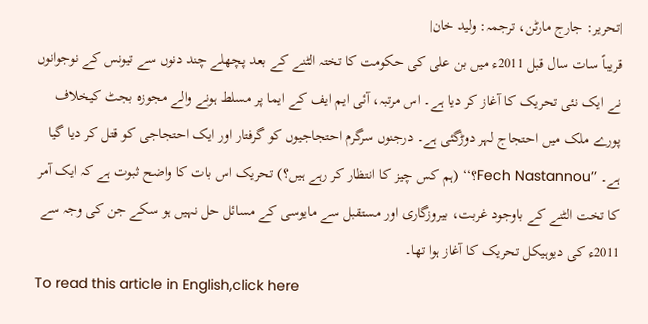|تحریر: جارج مارٹن، ترجمہ: ولید خان|
قریباً سات سال قبل 2011ء میں بن علی کی حکومت کا تختہ الٹنے کے بعد پچھلے چند دنوں سے تیونس کے نوجوانوں نے ایک نئی تحریک کا آغاز کر دیا ہے۔ اس مرتبہ، آئی ایم ایف کے ایما پر مسلط ہونے والے مجوزہ بجٹ کیخلاف پورے ملک میں احتجاج لہر دوڑگئی ہے۔ درجنوں سرگرم احتجاجیوں کو گرفتار اور ایک احتجاجی کو قتل کر دیا گیا ہے۔ ’’Fech Nastannou؟‘‘ (ہم کس چیز کا انتظار کر رہے ہیں؟) تحریک اس بات کا واضح ثبوت ہے کہ ایک آمر کا تخت الٹنے کے باوجود غربت، بیروزگاری اور مستقبل سے مایوسی کے مسائل حل نہیں ہو سکے جن کی وجہ سے 2011ء کی دیوہیکل تحریک کا آغاز ہوا تھا۔
To read this article in English,click here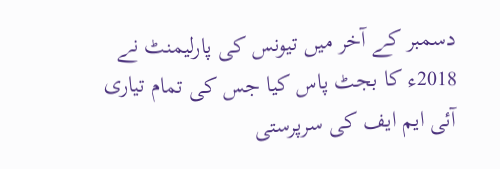دسمبر کے آخر میں تیونس کی پارلیمنٹ نے 2018ء کا بجٹ پاس کیا جس کی تمام تیاری آئی ایم ایف کی سرپرستی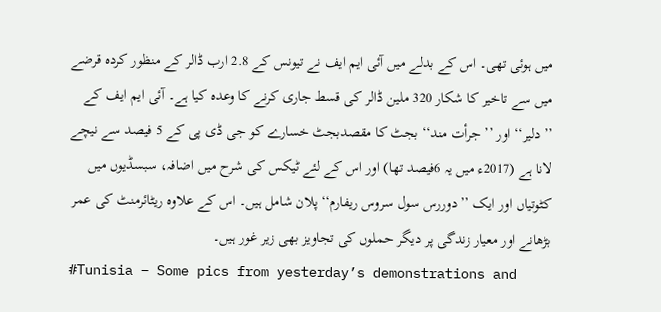میں ہوئی تھی۔ اس کے بدلے میں آئی ایم ایف نے تیونس کے 2.8 ارب ڈالر کے منظور کردہ قرضے میں سے تاخیر کا شکار 320 ملین ڈالر کی قسط جاری کرنے کا وعدہ کیا ہے۔ آئی ایم ایف کے ’’دلیر‘‘ اور ’’ جرأت مند‘‘ بجٹ کا مقصدبجٹ خسارے کو جی ڈی پی کے 5 فیصد سے نیچے لانا ہے (2017ء میں یہ 6فیصد تھا) اور اس کے لئے ٹیکس کی شرح میں اضافہ، سبسڈیوں میں کٹوتیاں اور ایک ’’دوررس سول سروس ریفارم‘‘ پلان شامل ہیں۔ اس کے علاوہ ریٹائرمنٹ کی عمر بڑھانے اور معیار زندگی پر دیگر حملوں کی تجاویز بھی زیر غور ہیں۔
#Tunisia – Some pics from yesterday’s demonstrations and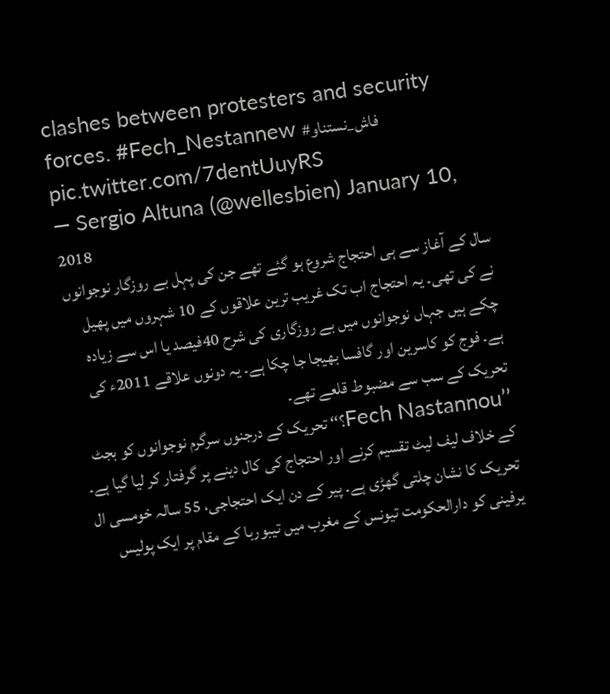clashes between protesters and security forces. #Fech_Nestannew #فاش_نستناو pic.twitter.com/7dentUuyRS
— Sergio Altuna (@wellesbien) January 10, 2018
سال کے آغاز سے ہی احتجاج شروع ہو گئے تھے جن کی پہل بے روزگار نوجوانوں نے کی تھی۔ یہ احتجاج اب تک غریب ترین علاقوں کے 10 شہروں میں پھیل چکے ہیں جہاں نوجوانوں میں بے روزگاری کی شرح 40فیصد یا اس سے زیادہ ہے۔ فوج کو کاسرین اور گافسا بھیجا جا چکا ہے۔ یہ دونوں علاقے 2011ء کی تحریک کے سب سے مضبوط قلعے تھے۔
’’Fech Nastannou؟‘‘ تحریک کے درجنوں سرگرم نوجوانوں کو بجٹ کے خلاف لیف لیٹ تقسیم کرنے اور احتجاج کی کال دینے پر گرفتار کر لیا گیا ہے۔ تحریک کا نشان چلتی گھڑی ہے۔ پیر کے دن ایک احتجاجی، 55 سالہ خومسی ال یرفینی کو دارالحکومت تیونس کے مغرب میں تیبوربا کے مقام پر ایک پولیس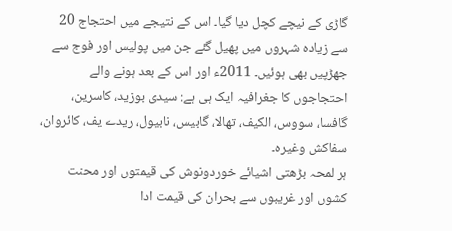گاڑی کے نیچے کچل دیا گیا۔ اس کے نتیجے میں احتجاج 20 سے زیادہ شہروں میں پھیل گئے جن میں پولیس اور فوج سے جھڑپیں بھی ہوئیں۔ 2011ء اور اس کے بعد ہونے والے احتجاجوں کا جغرافیہ ایک ہی ہے: سیدی بوزید، کاسرین، گافسا، سووس، الکیف، تھالا، گابیس، نابیول، ریدے یف، کائروان، سفاکش وغیرہ۔
ہر لمحہ بڑھتی اشیائے خوردونوش کی قیمتوں اور محنت کشوں اور غریبوں سے بحران کی قیمت ادا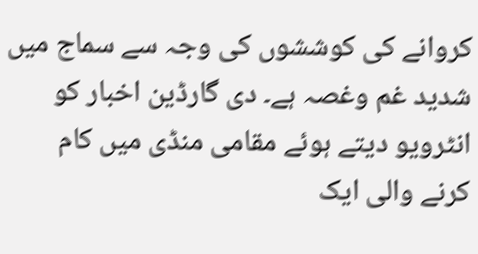کروانے کی کوششوں کی وجہ سے سماج میں شدید غم وغصہ ہے۔ دی گارڈین اخبار کو انٹرویو دیتے ہوئے مقامی منڈی میں کام کرنے والی ایک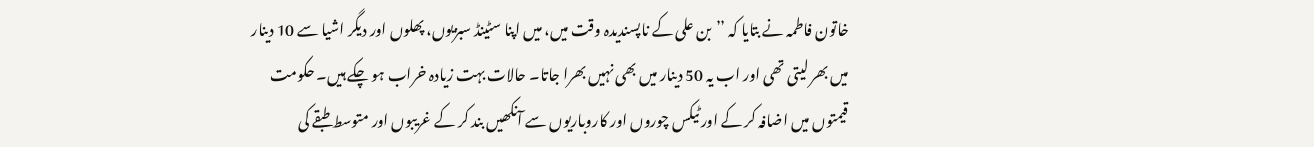خاتون فاطمہ نے بتایا کہ ’’بن علی کے ناپسندیدہ وقت میں، میں اپنا سٹینڈ سبزیوں، پھلوں اور دیگر اشیا سے 10 دینار میں بھر لیتی تھی اور اب یہ 50 دینار میں بھی نہیں بھرا جاتا۔ حالات بہت زیادہ خراب ہو چکے ہیں۔ حکومت قیمتوں میں اضافہ کر کے اور ٹیکس چوروں اور کاروباریوں سے آنکھیں بند کر کے غریبوں اور متوسط طبقے کی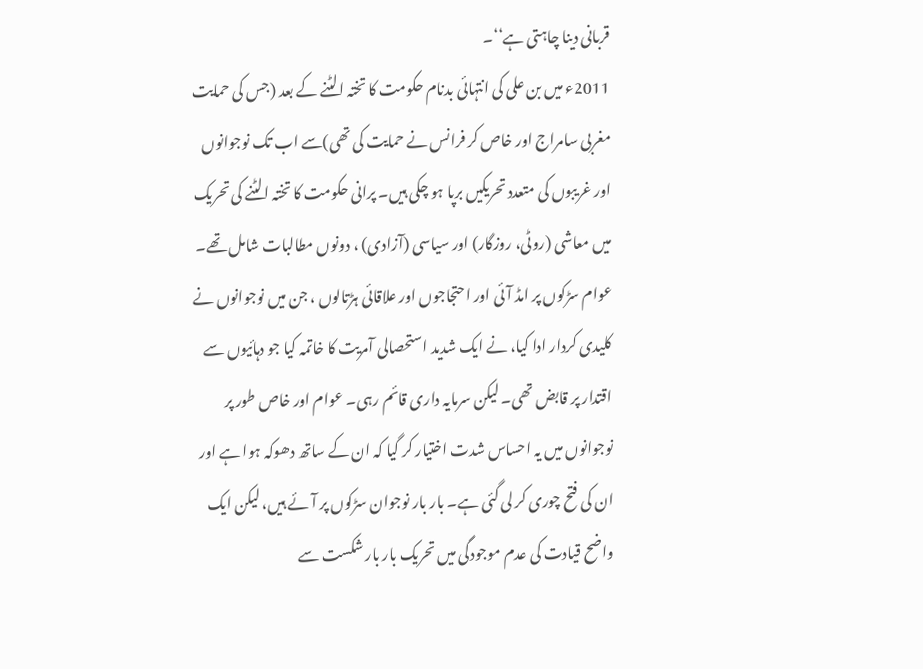قربانی دینا چاہتی ہے‘‘۔
2011ء میں بن علی کی انتہائی بدنام حکومت کا تختہ الٹنے کے بعد (جس کی حمایت مغربی سامراج اور خاص کر فرانس نے حمایت کی تھی)سے اب تک نوجوانوں اور غریبوں کی متعدد تحریکیں برپا ہو چکی ہیں۔ پرانی حکومت کا تختہ الٹنے کی تحریک میں معاشی (روٹی، روزگار) اور سیاسی (آزادی) ، دونوں مطالبات شامل تھے۔ عوام سڑکوں پر امڈ آئی اور احتجاجوں اور علاقائی ہڑتالوں ، جن میں نوجوانوں نے کلیدی کردار ادا کیا، نے ایک شدید استحصالی آمریت کا خاتمہ کیا جو دہائیوں سے اقتدار پر قابض تھی۔ لیکن سرمایہ داری قائم رہی۔ عوام اور خاص طور پر نوجوانوں میں یہ احساس شدت اختیار کر گیا کہ ان کے ساتھ دھوکہ ہوا ہے اور ان کی فتح چوری کر لی گئی ہے۔ بار بار نوجوان سڑکوں پر آ ئے ہیں، لیکن ایک واضح قیادت کی عدم موجودگی میں تحریک بار بار شکست سے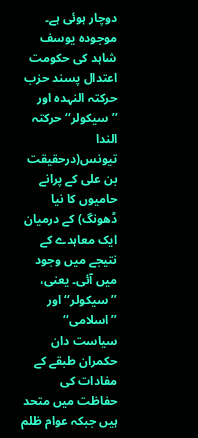دوچار ہوئی ہے۔
موجودہ یوسف شاہد کی حکومت اعتدال پسند حزب حرکتہ النہدہ اور ’’سیکولر‘‘ حرکتہ الندا تیونس(درحقیقت بن علی کے پرانے حامیوں کا نیا ڈھونگ) کے درمیان ایک معاہدے کے نتیجے میں وجود میں آئی۔ یعنی، ’’سیکولر‘‘ اور ’’اسلامی‘‘ سیاست دان حکمران طبقے کے مفادات کی حفاظت میں متحد ہیں جبکہ عوام ظلم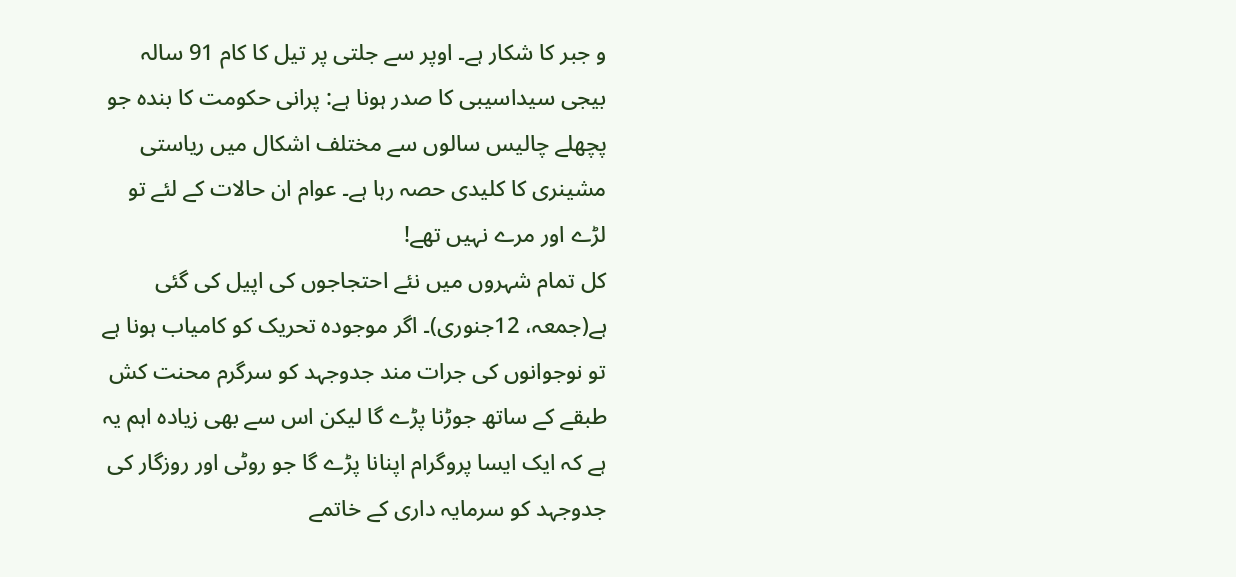و جبر کا شکار ہے۔ اوپر سے جلتی پر تیل کا کام 91 سالہ بیجی سیداسیبی کا صدر ہونا ہے: پرانی حکومت کا بندہ جو پچھلے چالیس سالوں سے مختلف اشکال میں ریاستی مشینری کا کلیدی حصہ رہا ہے۔ عوام ان حالات کے لئے تو لڑے اور مرے نہیں تھے!
کل تمام شہروں میں نئے احتجاجوں کی اپیل کی گئی ہے(جمعہ، 12جنوری)۔ اگر موجودہ تحریک کو کامیاب ہونا ہے تو نوجوانوں کی جرات مند جدوجہد کو سرگرم محنت کش طبقے کے ساتھ جوڑنا پڑے گا لیکن اس سے بھی زیادہ اہم یہ ہے کہ ایک ایسا پروگرام اپنانا پڑے گا جو روٹی اور روزگار کی جدوجہد کو سرمایہ داری کے خاتمے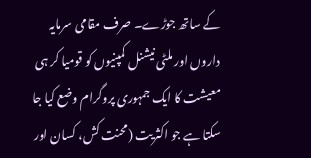کے ساتھ جوڑے۔ صرف مقامی سرمایہ داروں اور ملٹی نیشنل کمپنیوں کو قومیا کر ہی معیشت کا ایک جمہوری پروگرام وضع کیا جا سکتا ہے جو اکثریت (محنت کش، کسان اور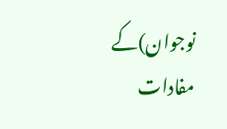نوجوان)کے مفادات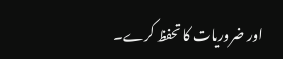اور ضروریات کا تحفظ کرے۔